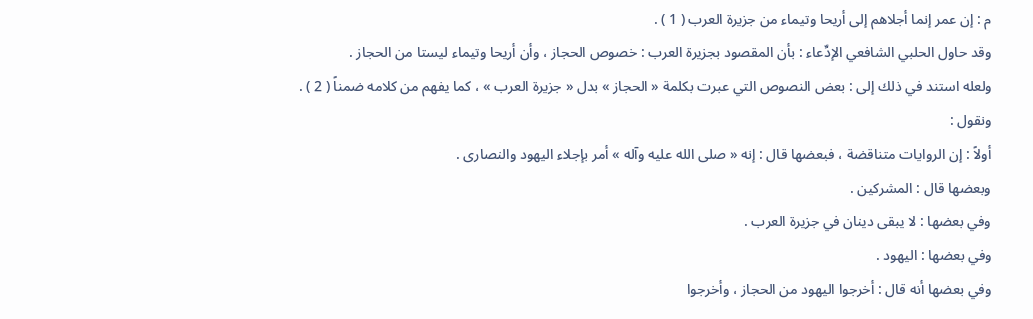م : إن عمر إنما أجلاهم إلى أريحا وتيماء من جزيرة العرب ( 1 ) .
وقد حاول الحلبي الشافعي الإدِّعاء : بأن المقصود بجزيرة العرب : خصوص الحجاز ، وأن أريحا وتيماء ليستا من الحجاز .
ولعله استند في ذلك إلى : بعض النصوص التي عبرت بكلمة « الحجاز » بدل « جزيرة العرب » ، كما يفهم من كلامه ضمناً ( 2 ) .
ونقول :
أولاً : إن الروايات متناقضة ، فبعضها قال : إنه « صلى الله عليه وآله » أمر بإجلاء اليهود والنصارى .
وبعضها قال : المشركين .
وفي بعضها : لا يبقى دينان في جزيرة العرب .
وفي بعضها : اليهود .
وفي بعضها أنه قال : أخرجوا اليهود من الحجاز ، وأخرجوا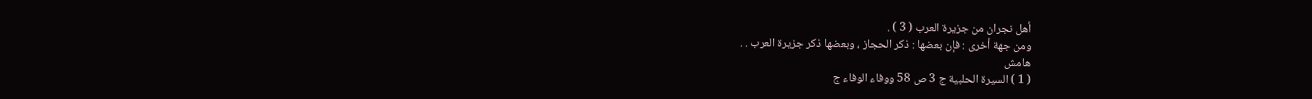أهل نجران من جزيرة العرب ( 3 ) .
ومن جهة أخرى : فإن بعضها : ذكر الحجاز ، وبعضها ذكر جزيرة العرب . .
هامش
( 1 ) السيرة الحلبية ج 3 ص 58 ووفاء الوفاء ج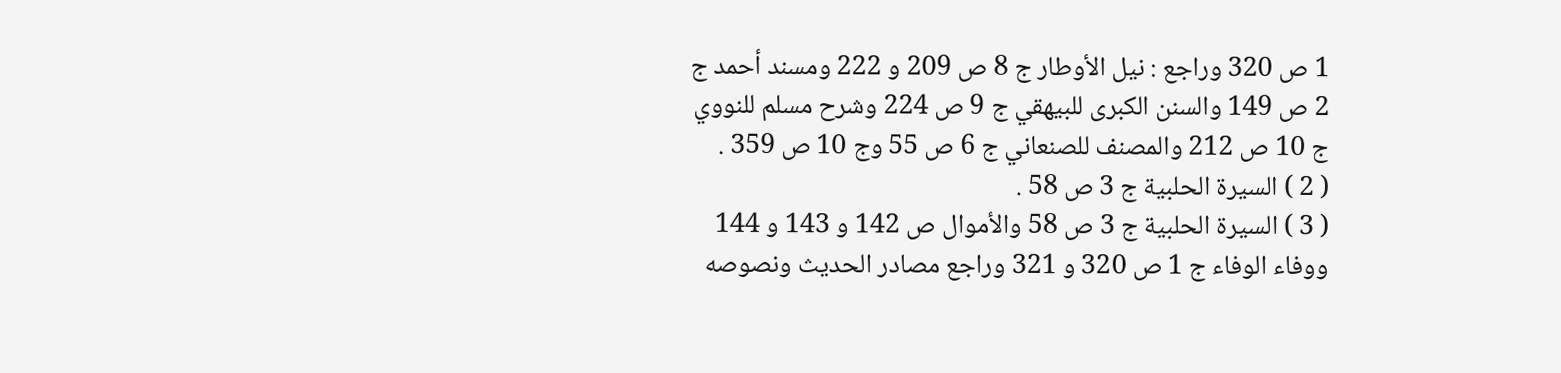1 ص 320 وراجع : نيل الأوطار ج 8 ص 209 و 222 ومسند أحمد ج 2 ص 149 والسنن الكبرى للبيهقي ج 9 ص 224 وشرح مسلم للنووي ج 10 ص 212 والمصنف للصنعاني ج 6 ص 55 وج 10 ص 359 .
( 2 ) السيرة الحلبية ج 3 ص 58 .
( 3 ) السيرة الحلبية ج 3 ص 58 والأموال ص 142 و 143 و 144 ووفاء الوفاء ج 1 ص 320 و 321 وراجع مصادر الحديث ونصوصه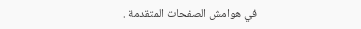في هوامش الصفحات المتقدمة .